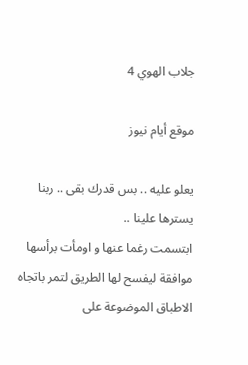جلاب الهوي 4

موقع أيام نيوز

يعلو عليه .. بس قدرك بقى .. ربنا يسترها علينا ..
ابتسمت رغما عنها و اومأت برأسها موافقة ليفسح لها الطريق لتمر باتجاه الاطباق الموضوعة على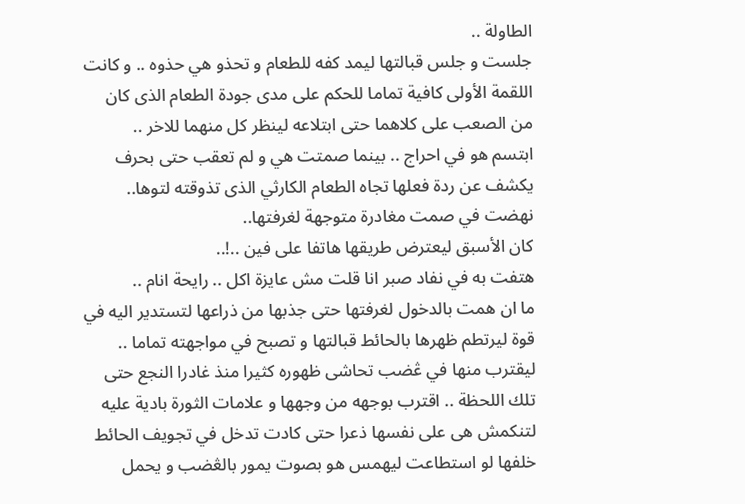الطاولة ..
جلست و جلس قبالتها ليمد كفه للطعام و تحذو هي حذوه .. و كانت اللقمة الأولى كافية تماما للحكم على مدى جودة الطعام الذى كان من الصعب على كلاهما حتى ابتلاعه لينظر كل منهما للاخر ..
ابتسم هو في احراج .. بينما صمتت هي و لم تعقب حتى بحرف يكشف عن ردة فعلها تجاه الطعام الكارثي الذى تذوقته لتوها.. نهضت في صمت مغادرة متوجهة لغرفتها..
كان الأسبق ليعترض طريقها هاتفا على فين ..!..
هتفت به في نفاد صبر انا قلت مش عايزة اكل .. رايحة انام ..
ما ان همت بالدخول لغرفتها حتى جذبها من ذراعها لتستدير اليه في قوة ليرتطم ظهرها بالحائط قبالتها و تصبح في مواجهته تماما .. ليقترب منها في ڠضب تحاشى ظهوره كثيرا منذ غادرا النجع حتى تلك اللحظة .. اقترب بوجهه من وجهها و علامات الثورة بادية عليه لتنكمش هى على نفسها ذعرا حتى كادت تدخل في تجويف الحائط خلفها لو استطاعت ليهمس هو بصوت يمور بالڠضب و يحمل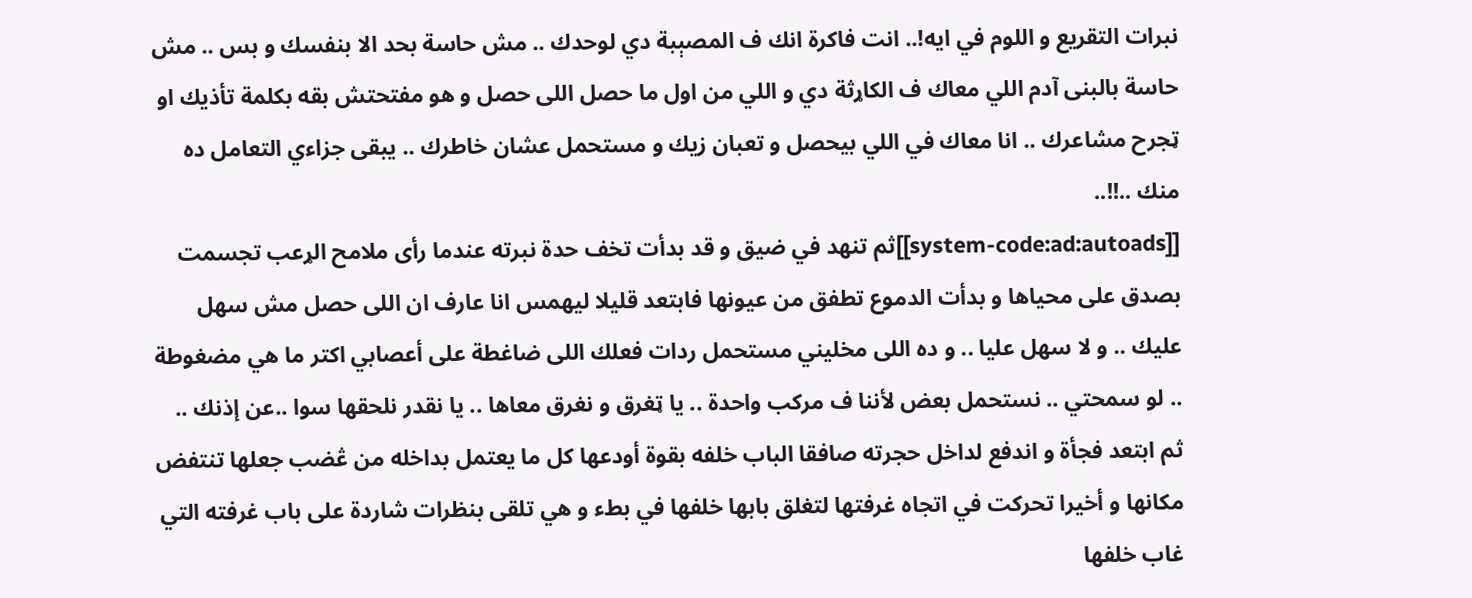نبرات التقريع و اللوم في ايه!.. انت فاكرة انك ف المصېبة دي لوحدك .. مش حاسة بحد الا بنفسك و بس .. مش حاسة بالبنى آدم اللي معاك ف الکاړثة دي و اللي من اول ما حصل اللى حصل و هو مفتحتش بقه بكلمة تأذيك او ټجرح مشاعرك .. انا معاك في اللي بيحصل و تعبان زيك و مستحمل عشان خاطرك .. يبقى جزاءي التعامل ده منك ..!!..
[[system-code:ad:autoads]]ثم تنهد في ضيق و قد بدأت تخف حدة نبرته عندما رأى ملامح الړعب تجسمت بصدق على محياها و بدأت الدموع تطفق من عيونها فابتعد قليلا ليهمس انا عارف ان اللى حصل مش سهل عليك .. و لا سهل عليا .. و ده اللى مخليني مستحمل ردات فعلك اللى ضاغطة على أعصابي اكتر ما هي مضغوطة .. لو سمحتي .. نستحمل بعض لأننا ف مركب واحدة .. يا ټغرق و نغرق معاها .. يا نقدر نلحقها سوا ..عن إذنك ..
ثم ابتعد فجأة و اندفع لداخل حجرته صافقا الباب خلفه بقوة أودعها كل ما يعتمل بداخله من ڠضب جعلها تنتفض مكانها و أخيرا تحركت في اتجاه غرفتها لتغلق بابها خلفها في بطء و هي تلقى بنظرات شاردة على باب غرفته التي غاب خلفها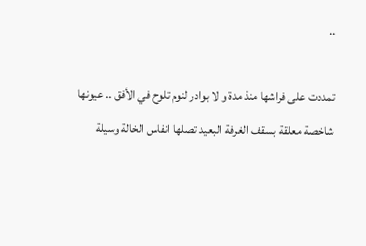..

تمددت على فراشها منذ مدة و لا بوادر لنوم تلوح في الأفق .. عيونها شاخصة معلقة بسقف الغرفة البعيد تصلها انفاس الخالة وسيلة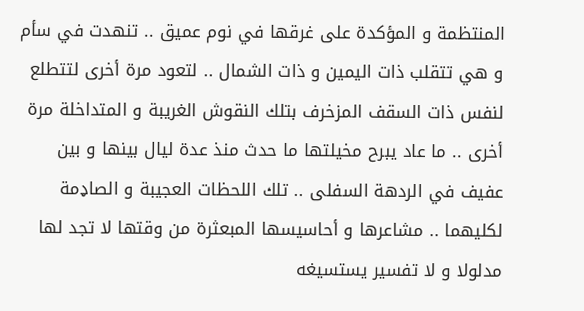المنتظمة و المؤكدة على غرقها في نوم عميق .. تنهدت في سأم و هي تتقلب ذات اليمين و ذات الشمال .. لتعود مرة أخرى لتتطلع لنفس ذات السقف المزخرف بتلك النقوش الغريبة و المتداخلة مرة أخرى .. ما عاد يبرح مخيلتها ما حدث منذ عدة ليال بينها و بين عفيف في الردهة السفلى .. تلك اللحظات العجيبة و الصاډمة لكليهما .. مشاعرها و أحاسيسها المبعثرة من وقتها لا تجد لها مدلولا و لا تفسير يستسيغه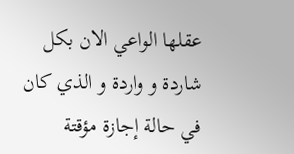عقلها الواعي الان بكل شاردة و واردة و الذي كان في حالة إجازة مؤقتة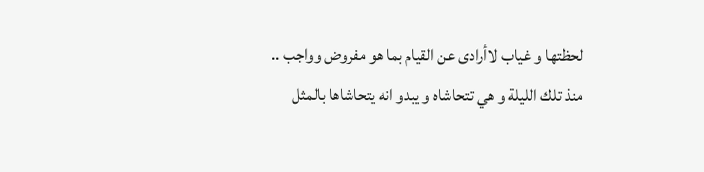لحظتها و غياب لاأرادى عن القيام بما هو مفروض وواجب ..
منذ تلك الليلة و هي تتحاشاه و يبدو انه يتحاشاها بالمثل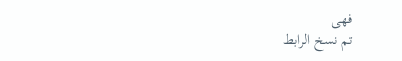فهى
تم نسخ الرابط